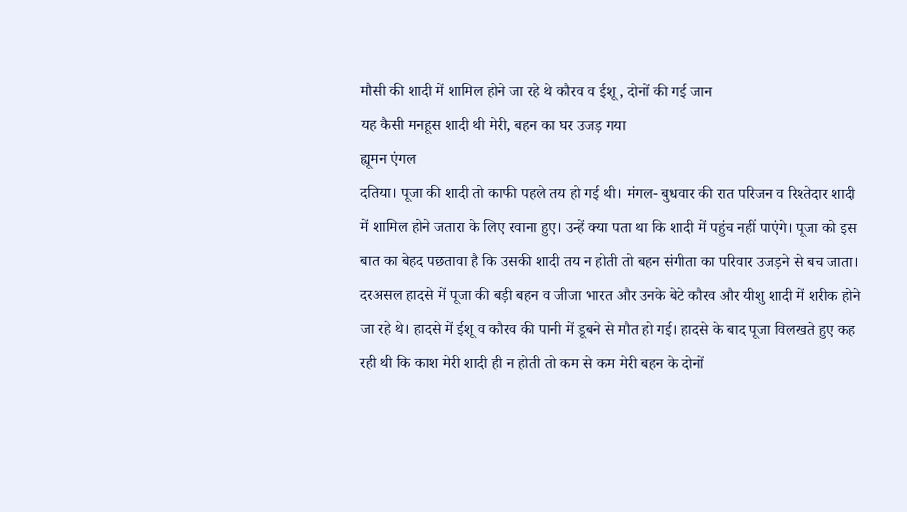मौसी की शादी में शामिल होने जा रहे थे कौरव व ईशू , दोनों की गई जान
यह कैसी मनहूस शादी थी मेरी, बहन का घर उजड़ गया
ह्यूमन एंगल
दतिया। पूजा की शादी तो काफी पहले तय हो गई थी। मंगल- बुधवार की रात परिजन व रिश्तेदार शादी में शामिल होने जतारा के लिए रवाना हुए। उन्हें क्या पता था कि शादी में पहुंच नहीं पाएंगे। पूजा को इस बात का बेहद पछतावा है कि उसकी शादी तय न होती तो बहन संगीता का परिवार उजड़ने से बच जाता।
दरअसल हादसे में पूजा की बड़ी बहन व जीजा भारत और उनके बेटे कौरव और यीशु शादी में शरीक होने जा रहे थे। हादसे में ईशू व कौरव की पानी में डूबने से मौत हो गई। हादसे के बाद पूजा विलखते हुए कह रही थी कि काश मेरी शादी ही न होती तो कम से कम मेरी बहन के दोनों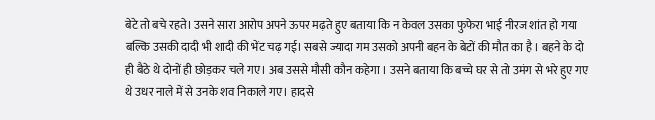बेटे तो बचे रहते। उसने सारा आरोप अपने ऊपर मढ़ते हुए बताया कि न केवल उसका फुफेरा भाई नीरज शांत हो गया बल्कि उसकी दादी भी शादी की भेंट चढ़ गई। सबसे ज्यादा गम उसको अपनी बहन के बेटों की मौत का है । बहने के दो ही बैठे थे दोनों ही छोड़कर चले गए। अब उससे मौसी कौन कहेगा । उसने बताया कि बच्चे घर से तो उमंग से भरे हुए गए थे उधर नाले में से उनके शव निकाले गए। हादसे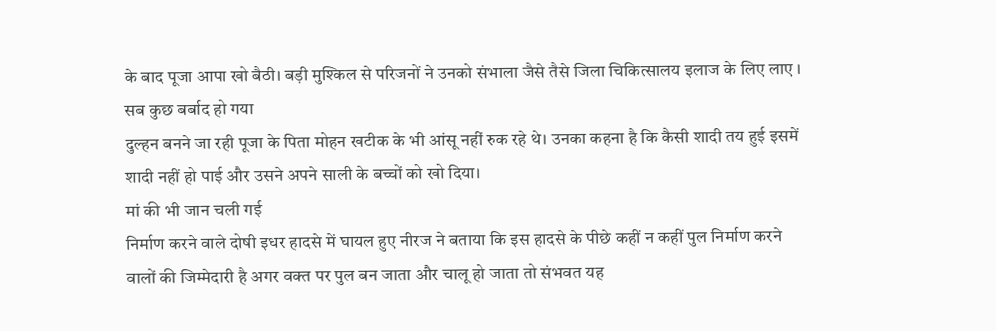के बाद पूजा आपा खो बैठी। बड़ी मुश्किल से परिजनों ने उनको संभाला जैसे तैसे जिला चिकित्सालय इलाज के लिए लाए ।
सब कुछ बर्बाद हो गया
दुल्हन बनने जा रही पूजा के पिता मोहन खटीक के भी आंसू नहीं रुक रहे थे। उनका कहना है कि कैसी शादी तय हुई इसमें शादी नहीं हो पाई और उसने अपने साली के बच्चों को खो दिया।
मां की भी जान चली गई
निर्माण करने वाले दोषी इधर हादसे में घायल हुए नीरज ने बताया कि इस हादसे के पीछे कहीं न कहीं पुल निर्माण करने वालों की जिम्मेदारी है अगर वक्त पर पुल बन जाता और चालू हो जाता तो संभवत यह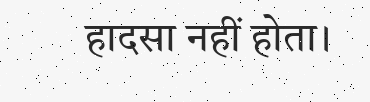हादसा नहीं होता।